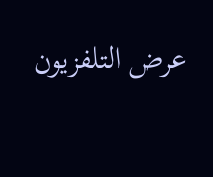عرض التلفزيون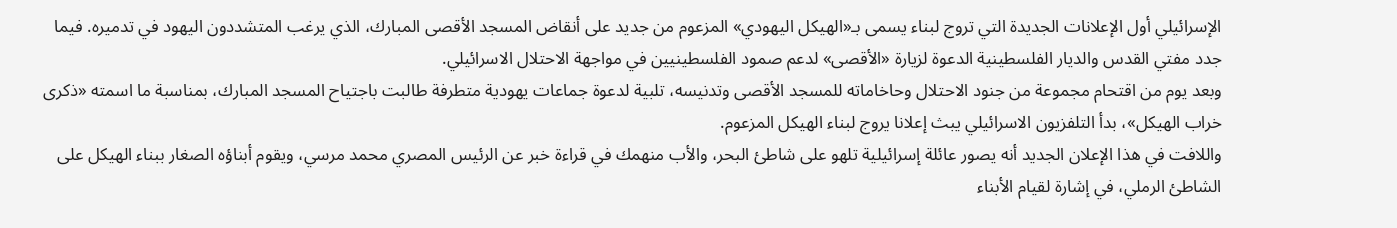الإسرائيلي أول الإعلانات الجديدة التي تروج لبناء يسمى بـ«الهيكل اليهودي» المزعوم من جديد على أنقاض المسجد الأقصى المبارك، الذي يرغب المتشددون اليهود في تدميره. فيما جدد مفتي القدس والديار الفلسطينية الدعوة لزيارة «الأقصى» لدعم صمود الفلسطينيين في مواجهة الاحتلال الاسرائيلي.
وبعد يوم من اقتحام مجموعة من جنود الاحتلال وحاخاماته للمسجد الأقصى وتدنيسه، تلبية لدعوة جماعات يهودية متطرفة طالبت باجتياح المسجد المبارك، بمناسبة ما اسمته «ذكرى خراب الهيكل»، بدأ التلفزيون الاسرائيلي يبث إعلانا يروج لبناء الهيكل المزعوم.
واللافت في هذا الإعلان الجديد أنه يصور عائلة إسرائيلية تلهو على شاطئ البحر، والأب منهمك في قراءة خبر عن الرئيس المصري محمد مرسي، ويقوم أبناؤه الصغار ببناء الهيكل على الشاطئ الرملي، في إشارة لقيام الأبناء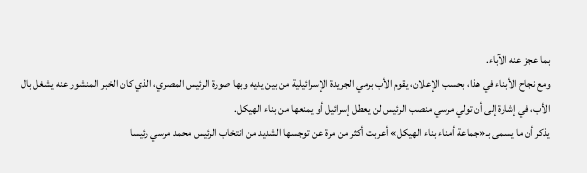بما عجز عنه الآباء.
ومع نجاح الأبناء في هذا، بحسب الإعلان، يقوم الأب برمي الجريدة الإسرائيلية من بين يديه وبها صورة الرئيس المصري، الذي كان الخبر المنشور عنه يشغل بال الأب، في إشارة إلى أن تولي مرسي منصب الرئيس لن يعطل إسرائيل أو يمنعها من بناء الهيكل.
يذكر أن ما يسمى بـ«جماعة أمناء بناء الهيكل» أعربت أكثر من مرة عن توجسها الشديد من انتخاب الرئيس محمد مرسي رئيسا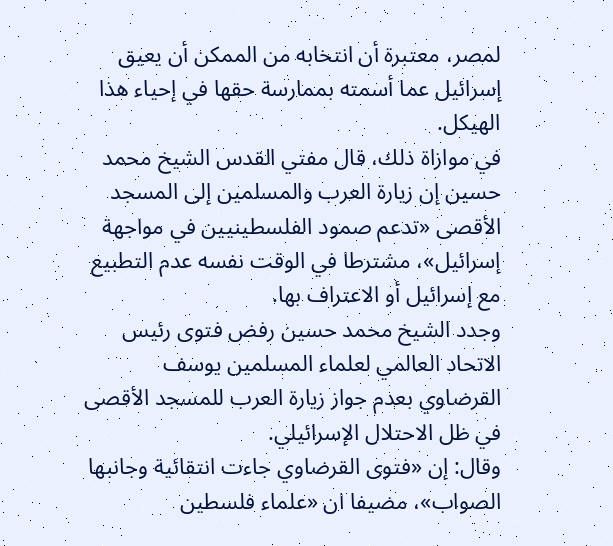لمصر، معتبرة أن انتخابه من الممكن أن يعيق إسرائيل عما أسمته بممارسة حقها في إحياء هذا الهيكل.
في موازاة ذلك، قال مفتي القدس الشيخ محمد حسين إن زيارة العرب والمسلمين إلى المسجد الأقصى «تدعم صمود الفلسطينيين في مواجهة إسرائيل»، مشترطا في الوقت نفسه عدم التطبيع مع إسرائيل أو الاعتراف بها.
وجدد الشيخ محمد حسين رفض فتوى رئيس الاتحاد العالمي لعلماء المسلمين يوسف القرضاوي بعدم جواز زيارة العرب للمسجد الأقصى في ظل الاحتلال الإسرائيلي.
وقال: إن «فتوى القرضاوي جاءت انتقائية وجانبها الصواب»، مضيفا ان «علماء فلسطين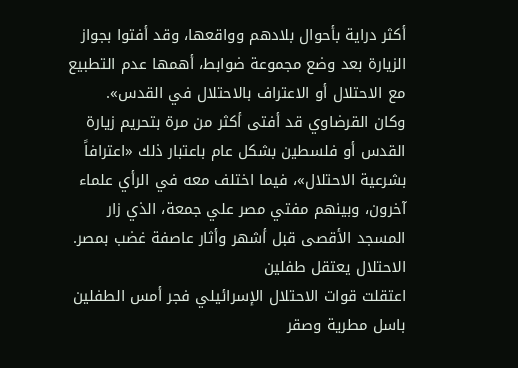أكثر دراية بأحوال بلادهم وواقعها، وقد أفتوا بجواز الزيارة بعد وضع مجموعة ضوابط، أهمها عدم التطبيع مع الاحتلال أو الاعتراف بالاحتلال في القدس».
وكان القرضاوي قد أفتى أكثر من مرة بتحريم زيارة القدس أو فلسطين بشكل عام باعتبار ذلك «اعترافاً بشرعية الاحتلال»، فيما اختلف معه في الرأي علماء آخرون، وبينهم مفتي مصر علي جمعة، الذي زار المسجد الأقصى قبل أشهر وأثار عاصفة غضب بمصر.
الاحتلال يعتقل طفلين
اعتقلت قوات الاحتلال الإسرائيلي فجر أمس الطفلين باسل مطرية وصقر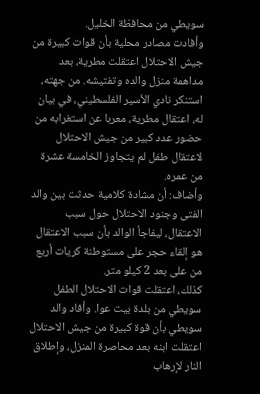سويطي من محافظة الخليل.
وأفادت مصادر محلية بأن قوات كبيرة من جيش الاحتلال اعتقلت مطرية، بعد مداهمة منزل والده وتفتيشه. من جهته، استنكر نادي الأسير الفلسطيني، في بيان له، اعتقال مطرية، معربا عن استغرابه من حضور عدد كبير من جيش الاحتلال لاعتقال طفل لم يتجاوز الخامسة عشرة من عمره.
وأضاف: أن مشادة كلامية حدثت بين والد الفتى وجنود الاحتلال حول سبب الاعتقال، ليفاجأ الوالد بأن سبب الاعتقال هو إلقاء حجر على مستوطنة كريات أربع من على بعد 2 كيلو متر.
كذلك، اعتقلت قوات الاحتلال الطفل سويطي من بلدة بيت عوا. وأفاد والد سويطي بأن قوة كبيرة من جيش الاحتلال اعتقلت ابنه بعد محاصرة المنزل، وإطلاق النار لإرهاب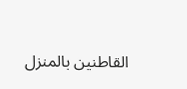القاطنين بالمنزل